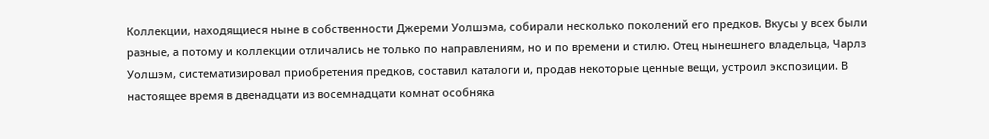Коллекции, находящиеся ныне в собственности Джереми Уолшэма, собирали несколько поколений его предков. Вкусы у всех были разные, а потому и коллекции отличались не только по направлениям, но и по времени и стилю. Отец нынешнего владельца, Чарлз Уолшэм, систематизировал приобретения предков, составил каталоги и, продав некоторые ценные вещи, устроил экспозиции. В настоящее время в двенадцати из восемнадцати комнат особняка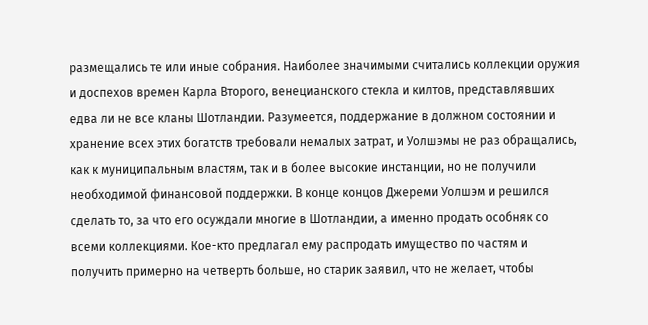размещались те или иные собрания. Наиболее значимыми считались коллекции оружия и доспехов времен Карла Второго, венецианского стекла и килтов, представлявших едва ли не все кланы Шотландии. Разумеется, поддержание в должном состоянии и хранение всех этих богатств требовали немалых затрат, и Уолшэмы не раз обращались, как к муниципальным властям, так и в более высокие инстанции, но не получили необходимой финансовой поддержки. В конце концов Джереми Уолшэм и решился сделать то, за что его осуждали многие в Шотландии, а именно продать особняк со всеми коллекциями. Кое-кто предлагал ему распродать имущество по частям и получить примерно на четверть больше, но старик заявил, что не желает, чтобы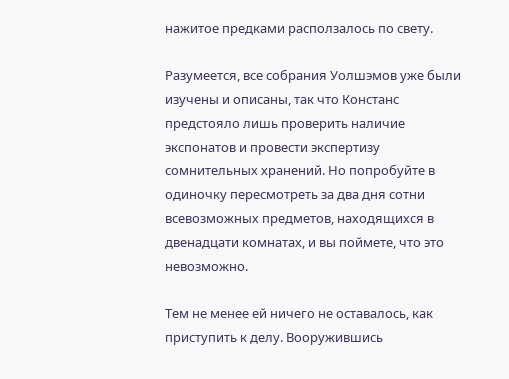нажитое предками расползалось по свету.

Разумеется, все собрания Уолшэмов уже были изучены и описаны, так что Констанс предстояло лишь проверить наличие экспонатов и провести экспертизу сомнительных хранений. Но попробуйте в одиночку пересмотреть за два дня сотни всевозможных предметов, находящихся в двенадцати комнатах, и вы поймете, что это невозможно.

Тем не менее ей ничего не оставалось, как приступить к делу. Вооружившись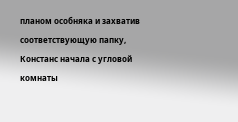планом особняка и захватив соответствующую папку, Констанс начала с угловой комнаты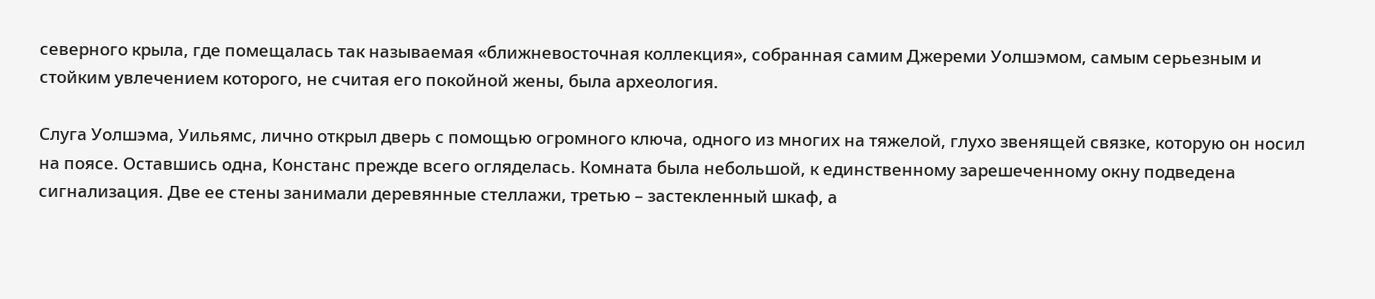северного крыла, где помещалась так называемая «ближневосточная коллекция», собранная самим Джереми Уолшэмом, самым серьезным и стойким увлечением которого, не считая его покойной жены, была археология.

Слуга Уолшэма, Уильямс, лично открыл дверь с помощью огромного ключа, одного из многих на тяжелой, глухо звенящей связке, которую он носил на поясе. Оставшись одна, Констанс прежде всего огляделась. Комната была небольшой, к единственному зарешеченному окну подведена сигнализация. Две ее стены занимали деревянные стеллажи, третью – застекленный шкаф, а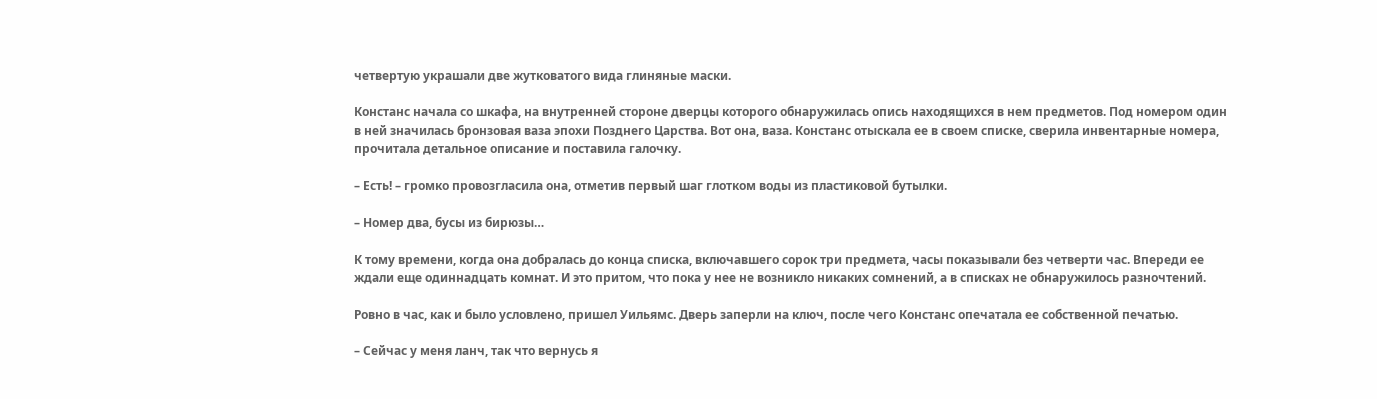четвертую украшали две жутковатого вида глиняные маски.

Констанс начала со шкафа, на внутренней стороне дверцы которого обнаружилась опись находящихся в нем предметов. Под номером один в ней значилась бронзовая ваза эпохи Позднего Царства. Вот она, ваза. Констанс отыскала ее в своем списке, сверила инвентарные номера, прочитала детальное описание и поставила галочку.

– Есть! – громко провозгласила она, отметив первый шаг глотком воды из пластиковой бутылки.

– Номер два, бусы из бирюзы…

К тому времени, когда она добралась до конца списка, включавшего сорок три предмета, часы показывали без четверти час. Впереди ее ждали еще одиннадцать комнат. И это притом, что пока у нее не возникло никаких сомнений, а в списках не обнаружилось разночтений.

Ровно в час, как и было условлено, пришел Уильямс. Дверь заперли на ключ, после чего Констанс опечатала ее собственной печатью.

– Сейчас у меня ланч, так что вернусь я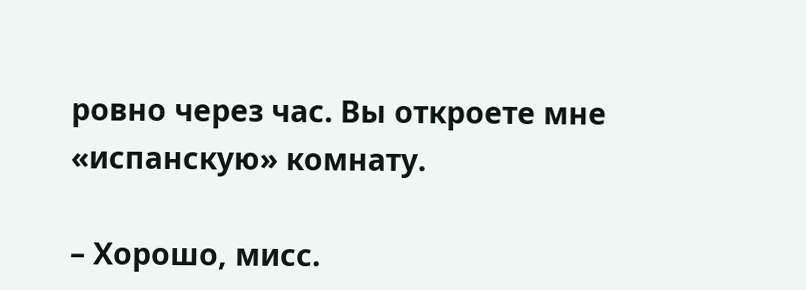ровно через час. Вы откроете мне «испанскую» комнату.

– Хорошо, мисс.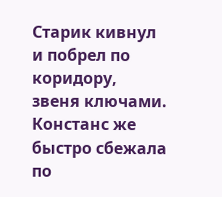Старик кивнул и побрел по коридору, звеня ключами. Констанс же быстро сбежала по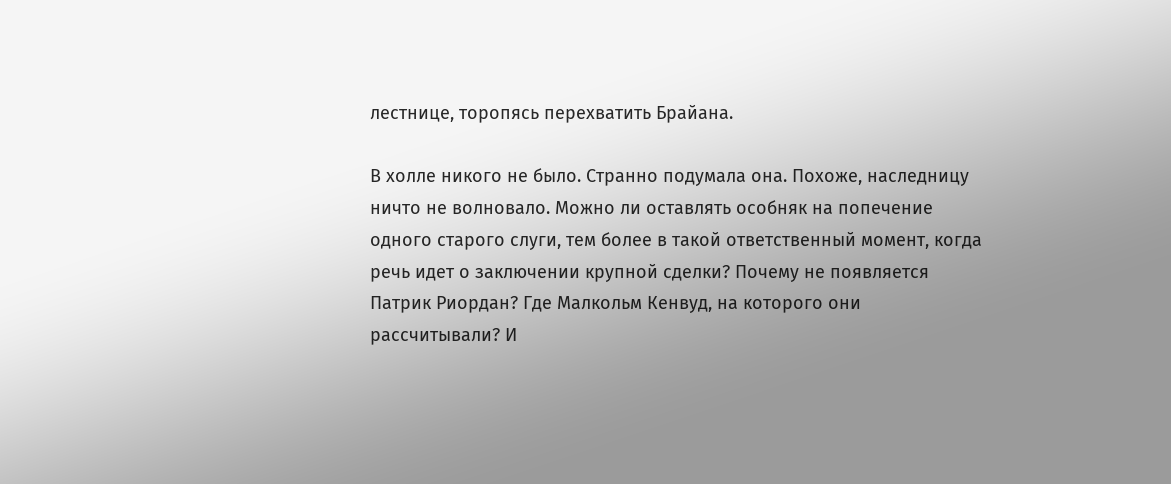лестнице, торопясь перехватить Брайана.

В холле никого не было. Странно подумала она. Похоже, наследницу ничто не волновало. Можно ли оставлять особняк на попечение одного старого слуги, тем более в такой ответственный момент, когда речь идет о заключении крупной сделки? Почему не появляется Патрик Риордан? Где Малкольм Кенвуд, на которого они рассчитывали? И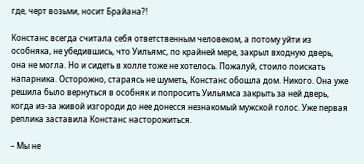где, черт возьми, носит Брайана?!

Констанс всегда считала себя ответственным человеком, а потому уйти из особняка, не убедившись, что Уильямс, по крайней мере, закрыл входную дверь, она не могла. Но и сидеть в холле тоже не хотелось. Пожалуй, стоило поискать напарника. Осторожно, стараясь не шуметь, Констанс обошла дом. Никого. Она уже решила было вернуться в особняк и попросить Уильямса закрыть за ней дверь, когда из-за живой изгороди до нее донесся незнакомый мужской голос. Уже первая реплика заставила Констанс насторожиться.

– Мы не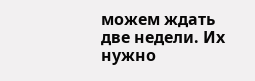можем ждать две недели. Их нужно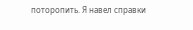поторопить. Я навел справки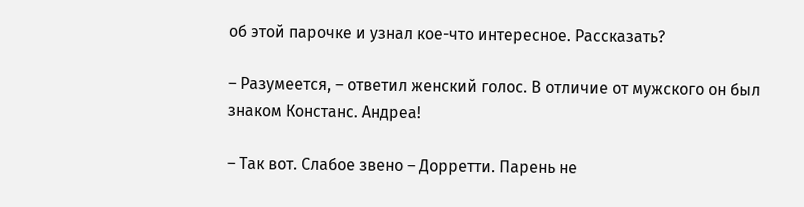об этой парочке и узнал кое-что интересное. Рассказать?

– Разумеется, – ответил женский голос. В отличие от мужского он был знаком Констанс. Андреа!

– Так вот. Слабое звено – Дорретти. Парень не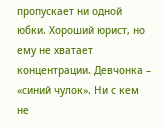пропускает ни одной юбки. Хороший юрист, но ему не хватает концентрации. Девчонка – «синий чулок». Ни с кем не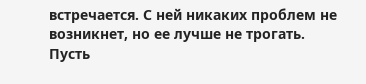встречается. С ней никаких проблем не возникнет, но ее лучше не трогать. Пусть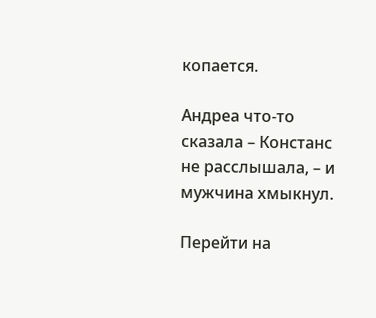копается.

Андреа что-то сказала – Констанс не расслышала, – и мужчина хмыкнул.

Перейти на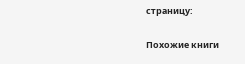страницу:

Похожие книги